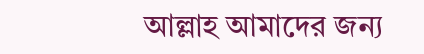আল্লাহ আমাদের জন্য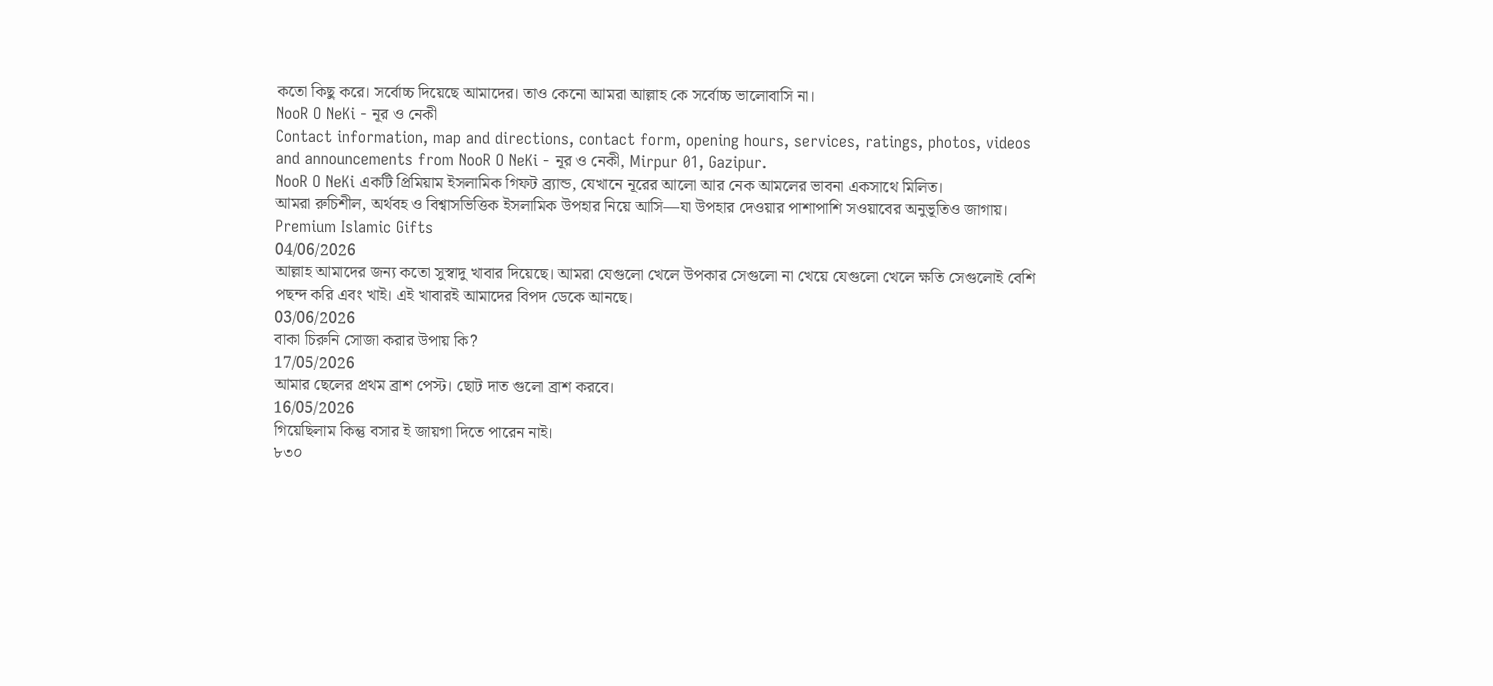কতো কিছু করে। সর্বোচ্চ দিয়েছে আমাদের। তাও কেনো আমরা আল্লাহ কে সর্বোচ্চ ভালোবাসি না।
NooR O NeKi - নূর ও নেকী
Contact information, map and directions, contact form, opening hours, services, ratings, photos, videos and announcements from NooR O NeKi - নূর ও নেকী, Mirpur 01, Gazipur.
NooR O NeKi একটি প্রিমিয়াম ইসলামিক গিফট ব্র্যান্ড, যেখানে নূরের আলো আর নেক আমলের ভাবনা একসাথে মিলিত।
আমরা রুচিশীল, অর্থবহ ও বিশ্বাসভিত্তিক ইসলামিক উপহার নিয়ে আসি—যা উপহার দেওয়ার পাশাপাশি সওয়াবের অনুভূতিও জাগায়।
Premium Islamic Gifts
04/06/2026
আল্লাহ আমাদের জন্য কতো সুস্বাদু খাবার দিয়েছে। আমরা যেগুলো খেলে উপকার সেগুলো না খেয়ে যেগুলো খেলে ক্ষতি সেগুলোই বেশি পছন্দ করি এবং খাই। এই খাবারই আমাদের বিপদ ডেকে আনছে।
03/06/2026
বাকা চিরুনি সোজা করার উপায় কি?
17/05/2026
আমার ছেলের প্রথম ব্রাশ পেস্ট। ছোট দাত গুলো ব্রাশ করবে।
16/05/2026
গিয়েছিলাম কিন্তু বসার ই জায়গা দিতে পারেন নাই।
৮৩০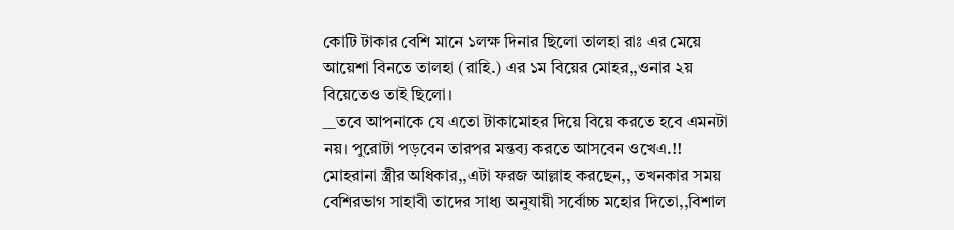কোটি টাকার বেশি মানে ১লক্ষ দিনার ছিলো তালহা রাঃ এর মেয়ে আয়েশা বিনতে তালহা (রাহি.) এর ১ম বিয়ের মোহর,,ওনার ২য় বিয়েতেও তাই ছিলো।
__তবে আপনাকে যে এতো টাকামোহর দিয়ে বিয়ে করতে হবে এমনটা নয়। পুরোটা পড়বেন তারপর মন্তব্য করতে আসবেন ওখেএ.!!
মোহরানা স্ত্রীর অধিকার,,এটা ফরজ আল্লাহ করছেন,, তখনকার সময় বেশিরভাগ সাহাবী তাদের সাধ্য অনুযায়ী সর্বোচ্চ মহোর দিতো,,বিশাল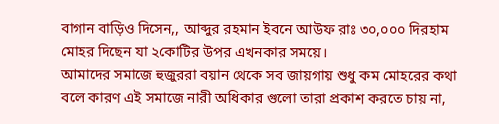বাগান বাড়িও দিসেন,, আব্দুর রহমান ইবনে আউফ রাঃ ৩০,০০০ দিরহাম মোহর দিছেন যা ২কোটির উপর এখনকার সময়ে।
আমাদের সমাজে হুজুররা বয়ান থেকে সব জায়গায় শুধু কম মোহরের কথা বলে কারণ এই সমাজে নারী অধিকার গুলো তারা প্রকাশ করতে চায় না,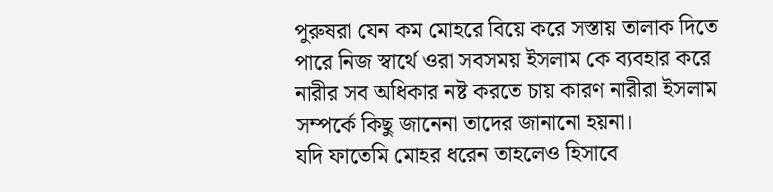পুরুষরা যেন কম মোহরে বিয়ে করে সস্তায় তালাক দিতে পারে নিজ স্বার্থে ওরা সবসময় ইসলাম কে ব্যবহার করে নারীর সব অধিকার নষ্ট করতে চায় কারণ নারীরা ইসলাম সম্পর্কে কিছু জানেনা তাদের জানানো হয়না।
যদি ফাতেমি মোহর ধরেন তাহলেও হিসাবে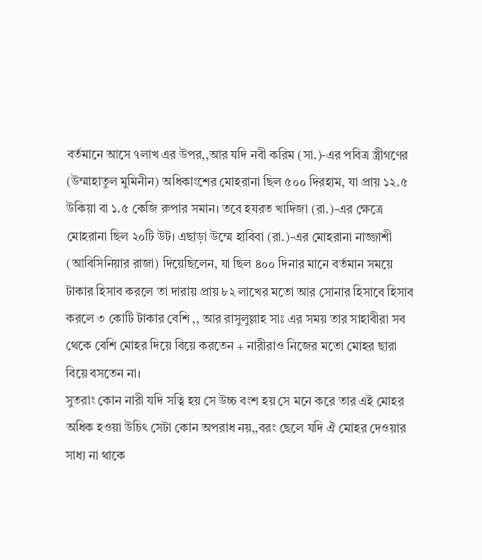বর্তমানে আসে ৭লাখ এর উপর,,আর যদি নবী করিম (সা.)-এর পবিত্র স্ত্রীগণের (উম্মাহাতুল মুমিনীন) অধিকাংশের মোহরানা ছিল ৫০০ দিরহাম, যা প্রায় ১২.৫ উকিয়া বা ১.৫ কেজি রুপার সমান। তবে হযরত খাদিজা (রা.)-এর ক্ষেত্রে মোহরানা ছিল ২০টি উট। এছাড়া উম্মে হাবিবা (রা.)-এর মোহরানা নাজ্জাশী (আবিসিনিয়ার রাজা) দিয়েছিলেন, যা ছিল ৪০০ দিনার মানে বর্তমান সময়ে টাকার হিসাব করলে তা দারায় প্রায় ৮২ লাখের মতো আর সোনার হিসাবে হিসাব করলে ৩ কোটি টাকার বেশি ,, আর রাসুলুল্লাহ সাঃ এর সময় তার সাহাবীরা সব থেকে বেশি মোহর দিয়ে বিয়ে করতেন + নারীরাও নিজের মতো মোহর ছারা বিয়ে বসতেন না।
সুতরাং কোন নারী যদি সত্বি হয় সে উচ্চ বংশ হয় সে মনে করে তার এই মোহর অধিক হওয়া উচিৎ সেটা কোন অপরাধ নয়,,বরং ছেলে যদি ঐ মোহর দেওয়ার সাধ্য না থাকে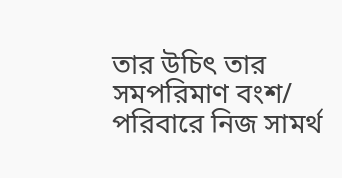তার উচিৎ তার সমপরিমাণ বংশ/ পরিবারে নিজ সামর্থ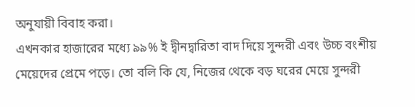অনুযায়ী বিবাহ করা।
এখনকার হাজারের মধ্যে ৯৯% ই দ্বীনদ্বারিতা বাদ দিয়ে সুন্দরী এবং উচ্চ বংশীয় মেয়েদের প্রেমে পড়ে। তো বলি কি যে, নিজের থেকে বড় ঘরের মেয়ে সুন্দরী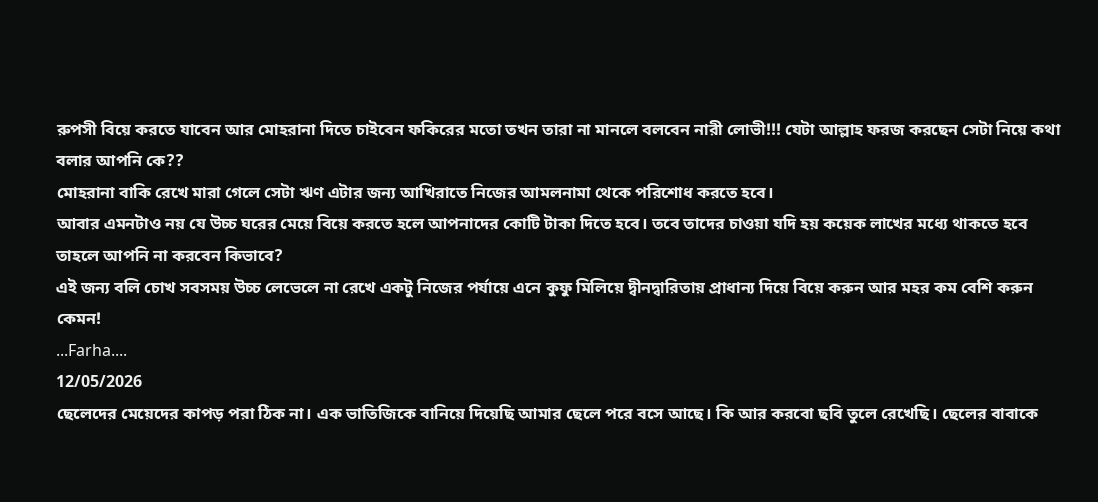রুপসী বিয়ে করতে যাবেন আর মোহরানা দিতে চাইবেন ফকিরের মতো তখন তারা না মানলে বলবেন নারী লোভী!!! যেটা আল্লাহ ফরজ করছেন সেটা নিয়ে কথা বলার আপনি কে??
মোহরানা বাকি রেখে মারা গেলে সেটা ঋণ এটার জন্য আখিরাতে নিজের আমলনামা থেকে পরিশোধ করতে হবে।
আবার এমনটাও নয় যে উচ্চ ঘরের মেয়ে বিয়ে করতে হলে আপনাদের কোটি টাকা দিতে হবে। তবে তাদের চাওয়া যদি হয় কয়েক লাখের মধ্যে থাকতে হবে তাহলে আপনি না করবেন কিভাবে?
এই জন্য বলি চোখ সবসময় উচ্চ লেভেলে না রেখে একটু নিজের পর্যায়ে এনে কুফু মিলিয়ে দ্বীনদ্বারিতায় প্রাধান্য দিয়ে বিয়ে করুন আর মহর কম বেশি করুন কেমন!
...Farha....
12/05/2026
ছেলেদের মেয়েদের কাপড় পরা ঠিক না। এক ভাতিজিকে বানিয়ে দিয়েছি আমার ছেলে পরে বসে আছে। কি আর করবো ছবি তুলে রেখেছি। ছেলের বাবাকে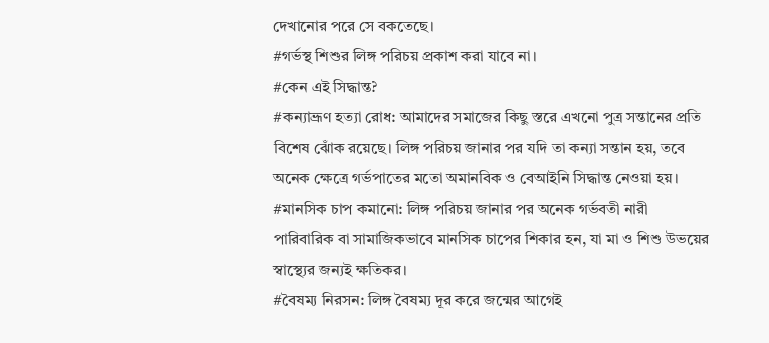দেখানোর পরে সে বকতেছে।
#গর্ভস্থ শিশুর লিঙ্গ পরিচয় প্রকাশ করা যাবে না।
#কেন এই সিদ্ধান্ত?
#কন্যাভ্রূণ হত্যা রোধ: আমাদের সমাজের কিছু স্তরে এখনো পুত্র সন্তানের প্রতি বিশেষ ঝোঁক রয়েছে। লিঙ্গ পরিচয় জানার পর যদি তা কন্যা সন্তান হয়, তবে অনেক ক্ষেত্রে গর্ভপাতের মতো অমানবিক ও বেআইনি সিদ্ধান্ত নেওয়া হয়।
#মানসিক চাপ কমানো: লিঙ্গ পরিচয় জানার পর অনেক গর্ভবতী নারী পারিবারিক বা সামাজিকভাবে মানসিক চাপের শিকার হন, যা মা ও শিশু উভয়ের স্বাস্থ্যের জন্যই ক্ষতিকর।
#বৈষম্য নিরসন: লিঙ্গ বৈষম্য দূর করে জন্মের আগেই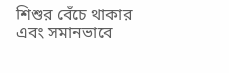শিশুর বেঁচে থাকার এবং সমানভাবে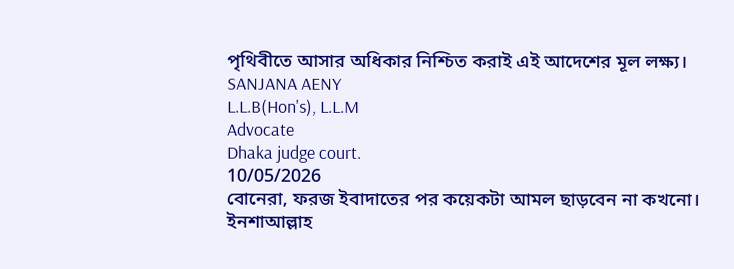পৃথিবীতে আসার অধিকার নিশ্চিত করাই এই আদেশের মূল লক্ষ্য।
SANJANA AENY
L.L.B(Hon's), L.L.M
Advocate
Dhaka judge court.
10/05/2026
বোনেরা, ফরজ ইবাদাতের পর কয়েকটা আমল ছাড়বেন না কখনো। ইনশাআল্লাহ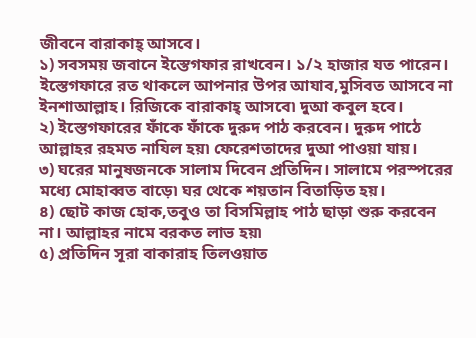জীবনে বারাকাহ্ আসবে।
১) সবসময় জবানে ইস্তেগফার রাখবেন। ১/২ হাজার যত পারেন। ইস্তেগফারে রত থাকলে আপনার উপর আযাব,মুসিবত আসবে না ইনশাআল্লাহ। রিজিকে বারাকাহ্ আসবে৷ দুআ কবুল হবে।
২) ইস্তেগফারের ফাঁকে ফাঁকে দুরুদ পাঠ করবেন। দুরুদ পাঠে আল্লাহর রহমত নাযিল হয়৷ ফেরেশতাদের দুআ পাওয়া যায়।
৩) ঘরের মানুষজনকে সালাম দিবেন প্রতিদিন। সালামে পরস্পরের মধ্যে মোহাব্বত বাড়ে৷ ঘর থেকে শয়তান বিতাড়িত হয়।
৪) ছোট কাজ হোক,তবুও তা বিসমিল্লাহ পাঠ ছাড়া শুরু করবেন না। আল্লাহর নামে বরকত লাভ হয়৷
৫) প্রতিদিন সূরা বাকারাহ তিলওয়াত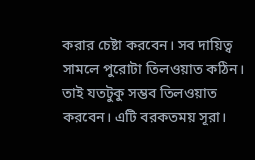করার চেষ্টা করবেন। সব দায়িত্ব সামলে পুরোটা তিলওয়াত কঠিন। তাই যতটুকু সম্ভব তিলওয়াত করবেন। এটি বরকতময় সূরা।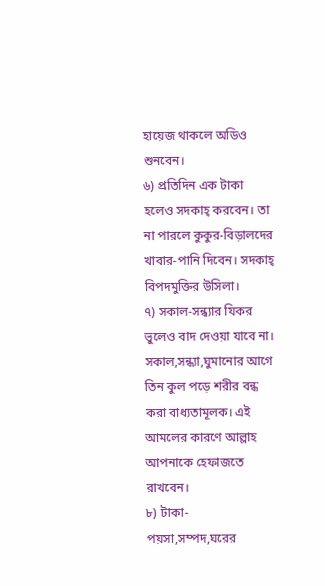হায়েজ থাকলে অডিও শুনবেন।
৬) প্রতিদিন এক টাকা হলেও সদকাহ্ করবেন। তা না পারলে কুকুর-বিড়ালদের খাবার-পানি দিবেন। সদকাহ্ বিপদমুক্তির উসিলা।
৭) সকাল-সন্ধ্যার যিকর ভুলেও বাদ দেওয়া যাবে না। সকাল,সন্ধ্যা,ঘুমানোর আগে তিন কুল পড়ে শরীর বন্ধ করা বাধ্যতামূলক। এই আমলের কারণে আল্লাহ আপনাকে হেফাজতে রাখবেন।
৮) টাকা-পয়সা,সম্পদ,ঘরের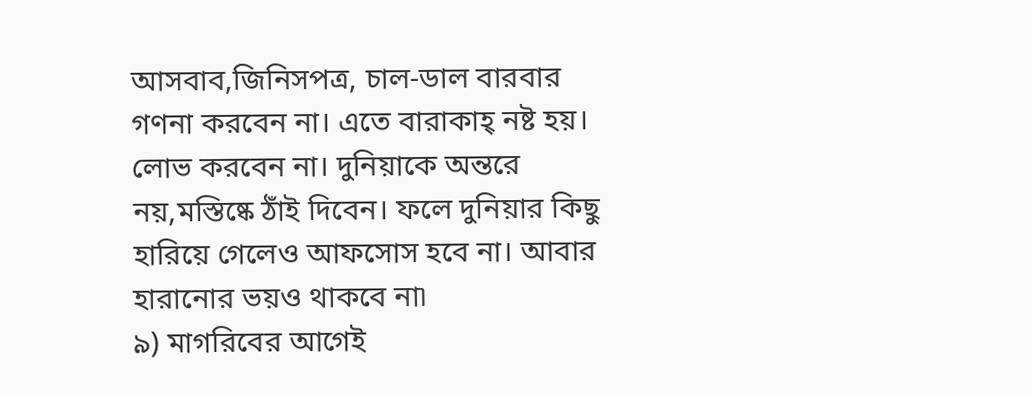আসবাব,জিনিসপত্র, চাল-ডাল বারবার গণনা করবেন না। এতে বারাকাহ্ নষ্ট হয়। লোভ করবেন না। দুনিয়াকে অন্তরে নয়,মস্তিষ্কে ঠাঁই দিবেন। ফলে দুনিয়ার কিছু হারিয়ে গেলেও আফসোস হবে না। আবার হারানোর ভয়ও থাকবে না৷
৯) মাগরিবের আগেই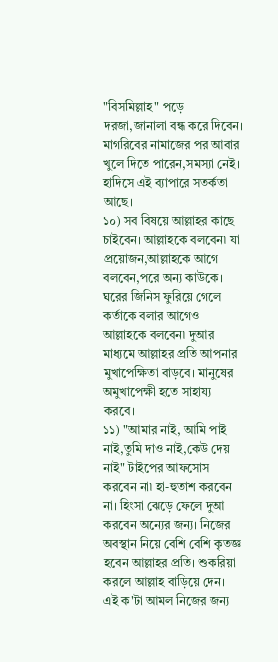"বিসমিল্লাহ" পড়ে দরজা,জানালা বন্ধ করে দিবেন। মাগরিবের নামাজের পর আবার খুলে দিতে পারেন,সমস্যা নেই। হাদিসে এই ব্যাপারে সতর্কতা আছে।
১০) সব বিষয়ে আল্লাহর কাছে চাইবেন। আল্লাহকে বলবেন৷ যা প্রয়োজন,আল্লাহকে আগে বলবেন,পরে অন্য কাউকে। ঘরের জিনিস ফুরিয়ে গেলে কর্তাকে বলার আগেও আল্লাহকে বলবেন৷ দুআর মাধ্যমে আল্লাহর প্রতি আপনার মুখাপেক্ষিতা বাড়বে। মানুষের অমুখাপেক্ষী হতে সাহায্য করবে।
১১) "আমার নাই, আমি পাই নাই,তুমি দাও নাই,কেউ দেয় নাই" টাইপের আফসোস করবেন না৷ হা-হুতাশ করবেন না। হিংসা ঝেড়ে ফেলে দুআ করবেন অন্যের জন্য। নিজের অবস্থান নিয়ে বেশি বেশি কৃতজ্ঞ হবেন আল্লাহর প্রতি। শুকরিয়া করলে আল্লাহ বাড়িয়ে দেন।
এই ক'টা আমল নিজের জন্য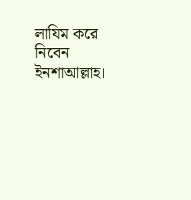লাযিম করে নিবেন ইনশাআল্লাহ।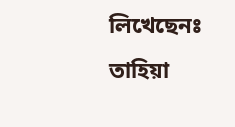লিখেছেনঃ তাহিয়া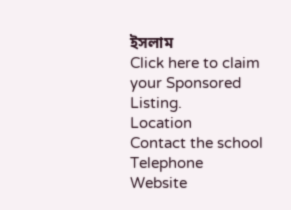ইসলাম
Click here to claim your Sponsored Listing.
Location
Contact the school
Telephone
Website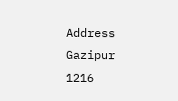Address
Gazipur
1216